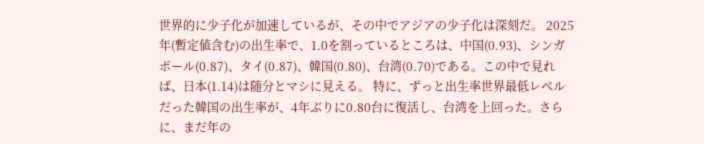世界的に少子化が加速しているが、その中でアジアの少子化は深刻だ。 2025年(暫定値含む)の出生率で、1.0を割っているところは、中国(0.93)、シンガポール(0.87)、タイ(0.87)、韓国(0.80)、台湾(0.70)である。この中で見れば、日本(1.14)は随分とマシに見える。 特に、ずっと出生率世界最低レベルだった韓国の出生率が、4年ぶりに0.80台に復活し、台湾を上回った。さらに、まだ年の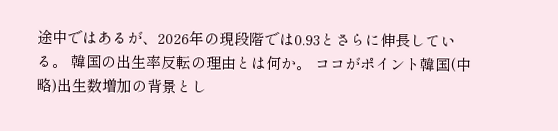途中ではあるが、2026年の現段階では0.93とさらに伸長している。 韓国の出生率反転の理由とは何か。 ココがポイント韓国(中略)出生数増加の背景とし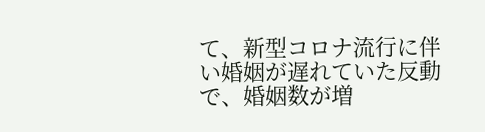て、新型コロナ流行に伴い婚姻が遅れていた反動で、婚姻数が増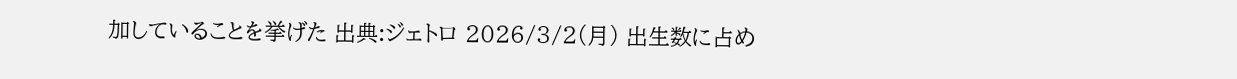加していることを挙げた 出典:ジェトロ 2026/3/2(月) 出生数に占め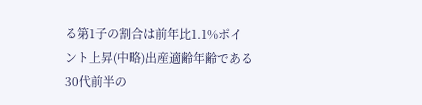る第1子の割合は前年比1.1%ポイント上昇(中略)出産適齢年齢である30代前半の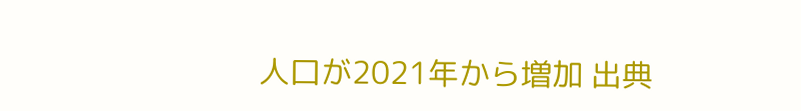人口が2021年から増加 出典